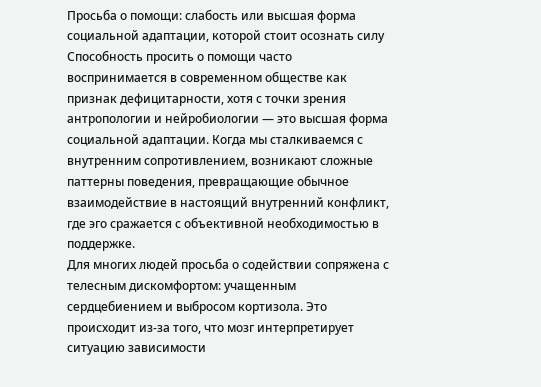Просьба о помощи: слабость или высшая форма социальной адаптации, которой стоит осознать силу
Способность просить о помощи часто воспринимается в современном обществе как признак дефицитарности, хотя с точки зрения антропологии и нейробиологии — это высшая форма социальной адаптации. Когда мы сталкиваемся с внутренним сопротивлением, возникают сложные паттерны поведения, превращающие обычное взаимодействие в настоящий внутренний конфликт, где эго сражается с объективной необходимостью в поддержке.
Для многих людей просьба о содействии сопряжена с телесным дискомфортом: учащенным сердцебиением и выбросом кортизола. Это происходит из-за того, что мозг интерпретирует ситуацию зависимости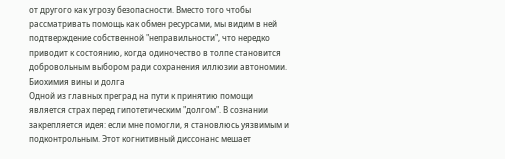от другого как угрозу безопасности. Вместо того чтобы рассматривать помощь как обмен ресурсами, мы видим в ней подтверждение собственной "неправильности", что нередко приводит к состоянию, когда одиночество в толпе становится добровольным выбором ради сохранения иллюзии автономии.
Биохимия вины и долга
Одной из главных преград на пути к принятию помощи является страх перед гипотетическим "долгом". В сознании закрепляется идея: если мне помогли, я становлюсь уязвимым и подконтрольным. Этот когнитивный диссонанс мешает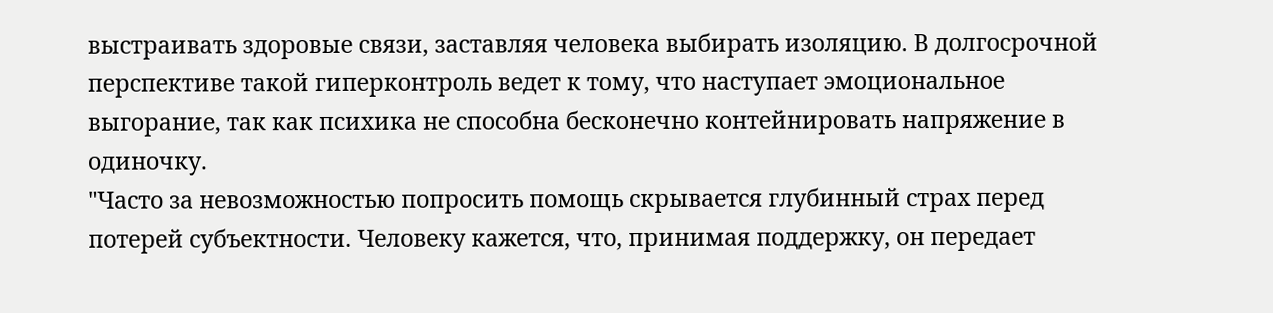выстраивать здоровые связи, заставляя человека выбирать изоляцию. В долгосрочной перспективе такой гиперконтроль ведет к тому, что наступает эмоциональное выгорание, так как психика не способна бесконечно контейнировать напряжение в одиночку.
"Часто за невозможностью попросить помощь скрывается глубинный страх перед потерей субъектности. Человеку кажется, что, принимая поддержку, он передает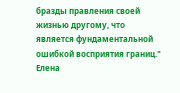бразды правления своей жизнью другому, что является фундаментальной ошибкой восприятия границ."
Елена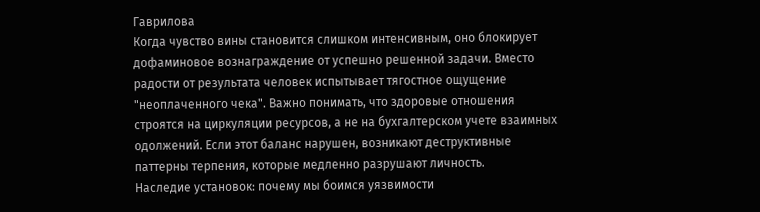Гаврилова
Когда чувство вины становится слишком интенсивным, оно блокирует дофаминовое вознаграждение от успешно решенной задачи. Вместо радости от результата человек испытывает тягостное ощущение "неоплаченного чека". Важно понимать, что здоровые отношения строятся на циркуляции ресурсов, а не на бухгалтерском учете взаимных одолжений. Если этот баланс нарушен, возникают деструктивные паттерны терпения, которые медленно разрушают личность.
Наследие установок: почему мы боимся уязвимости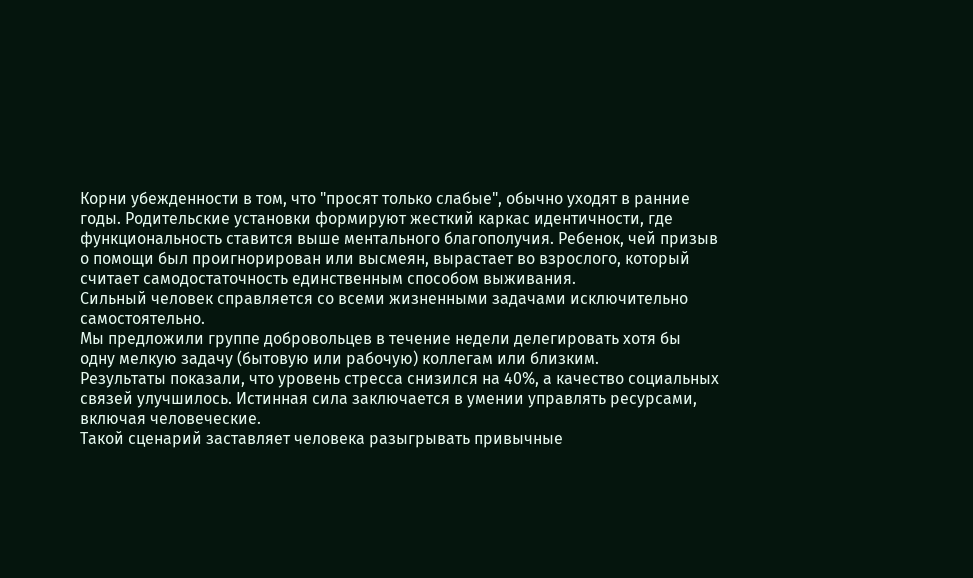Корни убежденности в том, что "просят только слабые", обычно уходят в ранние годы. Родительские установки формируют жесткий каркас идентичности, где функциональность ставится выше ментального благополучия. Ребенок, чей призыв о помощи был проигнорирован или высмеян, вырастает во взрослого, который считает самодостаточность единственным способом выживания.
Сильный человек справляется со всеми жизненными задачами исключительно самостоятельно.
Мы предложили группе добровольцев в течение недели делегировать хотя бы одну мелкую задачу (бытовую или рабочую) коллегам или близким.
Результаты показали, что уровень стресса снизился на 40%, а качество социальных связей улучшилось. Истинная сила заключается в умении управлять ресурсами, включая человеческие.
Такой сценарий заставляет человека разыгрывать привычные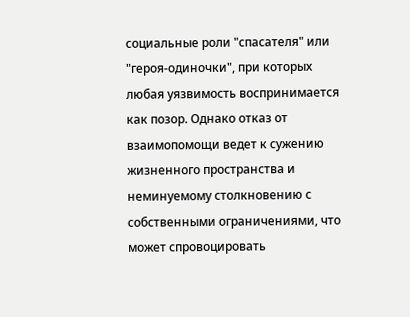социальные роли "спасателя" или "героя-одиночки", при которых любая уязвимость воспринимается как позор. Однако отказ от взаимопомощи ведет к сужению жизненного пространства и неминуемому столкновению с собственными ограничениями, что может спровоцировать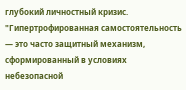глубокий личностный кризис.
"Гипертрофированная самостоятельность — это часто защитный механизм, сформированный в условиях небезопасной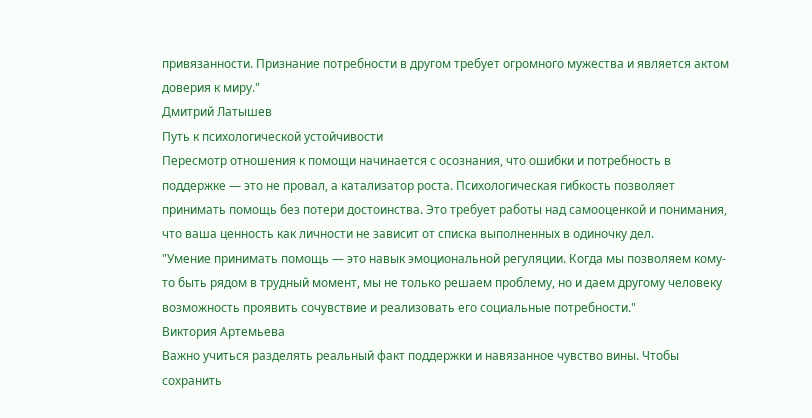привязанности. Признание потребности в другом требует огромного мужества и является актом доверия к миру."
Дмитрий Латышев
Путь к психологической устойчивости
Пересмотр отношения к помощи начинается с осознания, что ошибки и потребность в поддержке — это не провал, а катализатор роста. Психологическая гибкость позволяет принимать помощь без потери достоинства. Это требует работы над самооценкой и понимания, что ваша ценность как личности не зависит от списка выполненных в одиночку дел.
"Умение принимать помощь — это навык эмоциональной регуляции. Когда мы позволяем кому-то быть рядом в трудный момент, мы не только решаем проблему, но и даем другому человеку возможность проявить сочувствие и реализовать его социальные потребности."
Виктория Артемьева
Важно учиться разделять реальный факт поддержки и навязанное чувство вины. Чтобы сохранить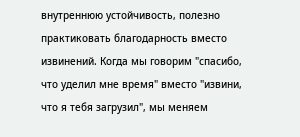внутреннюю устойчивость, полезно практиковать благодарность вместо извинений. Когда мы говорим "спасибо, что уделил мне время" вместо "извини, что я тебя загрузил", мы меняем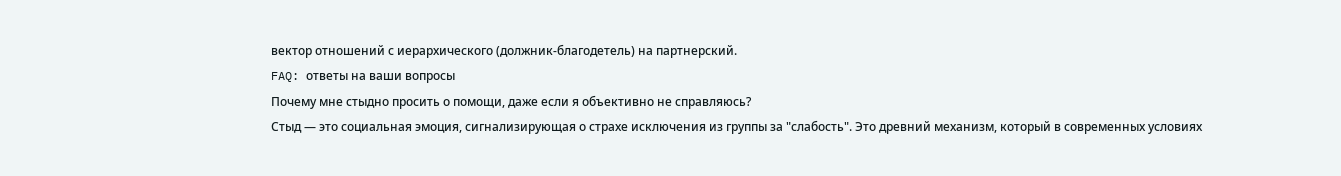вектор отношений с иерархического (должник-благодетель) на партнерский.
FAQ: ответы на ваши вопросы
Почему мне стыдно просить о помощи, даже если я объективно не справляюсь?
Стыд — это социальная эмоция, сигнализирующая о страхе исключения из группы за "слабость". Это древний механизм, который в современных условиях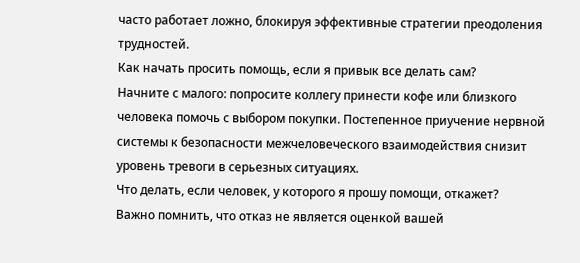часто работает ложно, блокируя эффективные стратегии преодоления трудностей.
Как начать просить помощь, если я привык все делать сам?
Начните с малого: попросите коллегу принести кофе или близкого человека помочь с выбором покупки. Постепенное приучение нервной системы к безопасности межчеловеческого взаимодействия снизит уровень тревоги в серьезных ситуациях.
Что делать, если человек, у которого я прошу помощи, откажет?
Важно помнить, что отказ не является оценкой вашей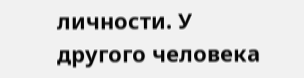личности. У другого человека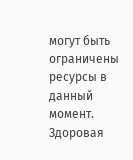могут быть ограничены ресурсы в данный момент. Здоровая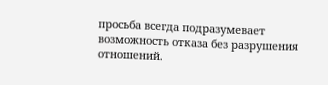просьба всегда подразумевает возможность отказа без разрушения отношений.